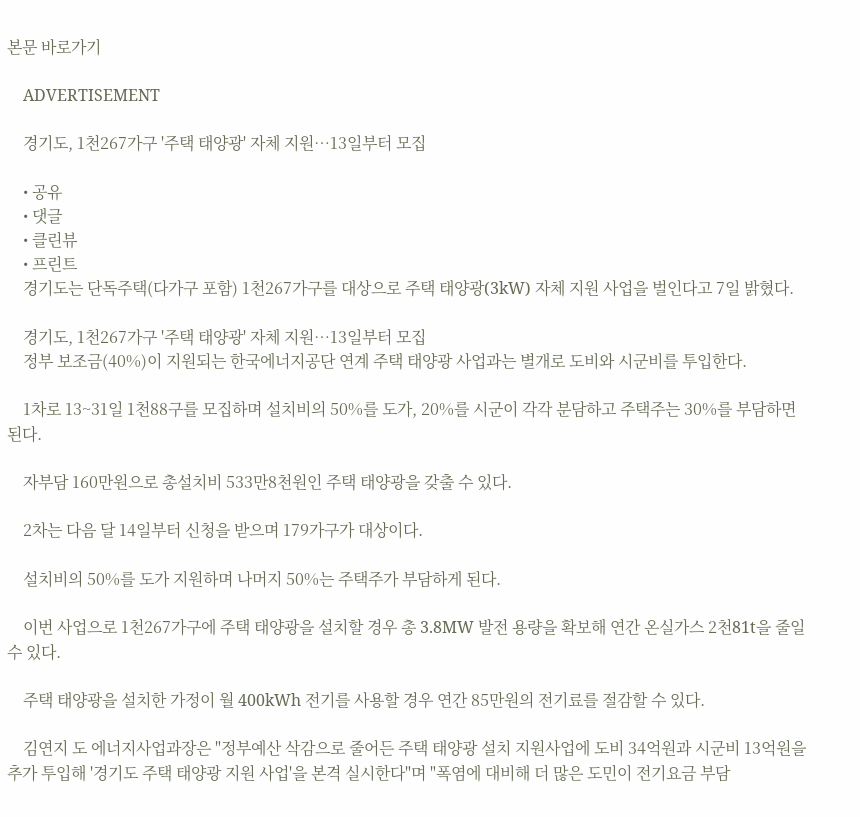본문 바로가기

    ADVERTISEMENT

    경기도, 1천267가구 '주택 태양광' 자체 지원…13일부터 모집

    • 공유
    • 댓글
    • 클린뷰
    • 프린트
    경기도는 단독주택(다가구 포함) 1천267가구를 대상으로 주택 태양광(3kW) 자체 지원 사업을 벌인다고 7일 밝혔다.

    경기도, 1천267가구 '주택 태양광' 자체 지원…13일부터 모집
    정부 보조금(40%)이 지원되는 한국에너지공단 연계 주택 태양광 사업과는 별개로 도비와 시군비를 투입한다.

    1차로 13~31일 1천88구를 모집하며 설치비의 50%를 도가, 20%를 시군이 각각 분담하고 주택주는 30%를 부담하면 된다.

    자부담 160만원으로 총설치비 533만8천원인 주택 태양광을 갖출 수 있다.

    2차는 다음 달 14일부터 신청을 받으며 179가구가 대상이다.

    설치비의 50%를 도가 지원하며 나머지 50%는 주택주가 부담하게 된다.

    이번 사업으로 1천267가구에 주택 태양광을 설치할 경우 총 3.8MW 발전 용량을 확보해 연간 온실가스 2천81t을 줄일 수 있다.

    주택 태양광을 설치한 가정이 월 400kWh 전기를 사용할 경우 연간 85만원의 전기료를 절감할 수 있다.

    김연지 도 에너지사업과장은 "정부예산 삭감으로 줄어든 주택 태양광 설치 지원사업에 도비 34억원과 시군비 13억원을 추가 투입해 '경기도 주택 태양광 지원 사업'을 본격 실시한다"며 "폭염에 대비해 더 많은 도민이 전기요금 부담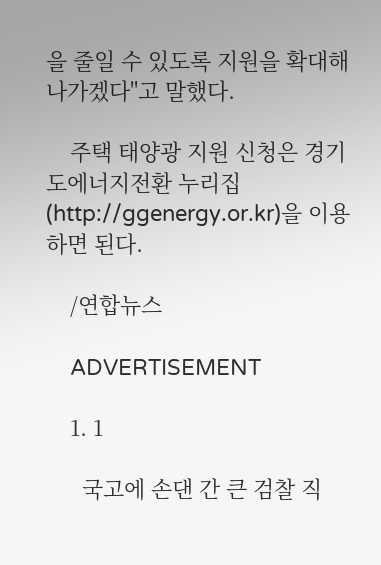을 줄일 수 있도록 지원을 확대해 나가겠다"고 말했다.

    주택 태양광 지원 신청은 경기도에너지전환 누리집(http://ggenergy.or.kr)을 이용하면 된다.

    /연합뉴스

    ADVERTISEMENT

    1. 1

      국고에 손댄 간 큰 검찰 직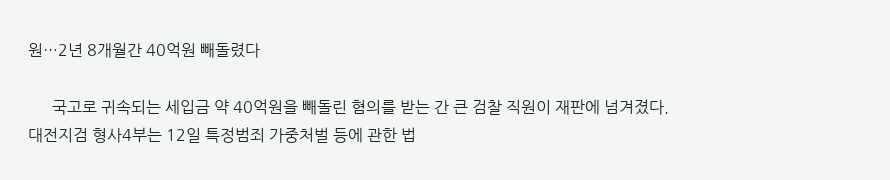원…2년 8개월간 40억원 빼돌렸다

      국고로 귀속되는 세입금 약 40억원을 빼돌린 혐의를 받는 간 큰 검찰 직원이 재판에 넘겨졌다.대전지검 형사4부는 12일 특정범죄 가중처벌 등에 관한 법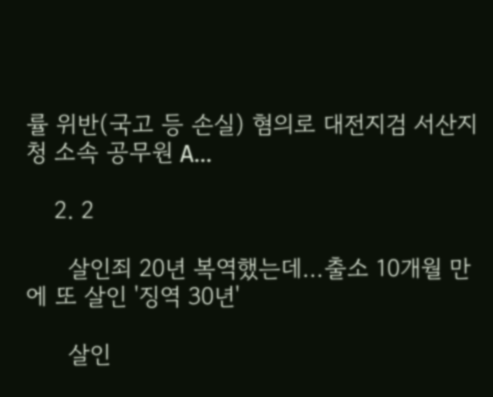률 위반(국고 등 손실) 혐의로 대전지검 서산지청 소속 공무원 A...

    2. 2

      살인죄 20년 복역했는데…출소 10개월 만에 또 살인 '징역 30년'

      살인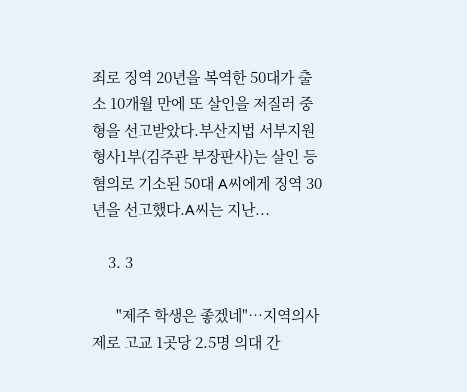죄로 징역 20년을 복역한 50대가 출소 10개월 만에 또 살인을 저질러 중형을 선고받았다.부산지법 서부지원 형사1부(김주관 부장판사)는 살인 등 혐의로 기소된 50대 A씨에게 징역 30년을 선고했다.A씨는 지난...

    3. 3

      "제주 학생은 좋겠네"…지역의사제로 고교 1곳당 2.5명 의대 간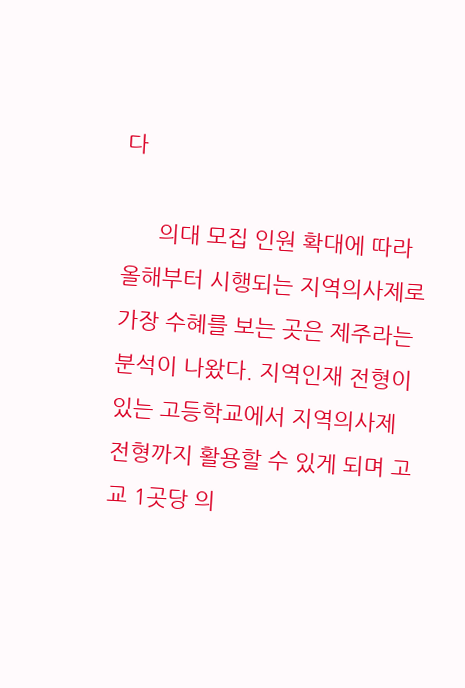다

      의대 모집 인원 확대에 따라 올해부터 시행되는 지역의사제로 가장 수혜를 보는 곳은 제주라는 분석이 나왔다. 지역인재 전형이 있는 고등학교에서 지역의사제 전형까지 활용할 수 있게 되며 고교 1곳당 의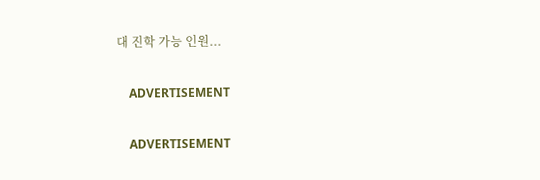대 진학 가능 인원...

    ADVERTISEMENT

    ADVERTISEMENT